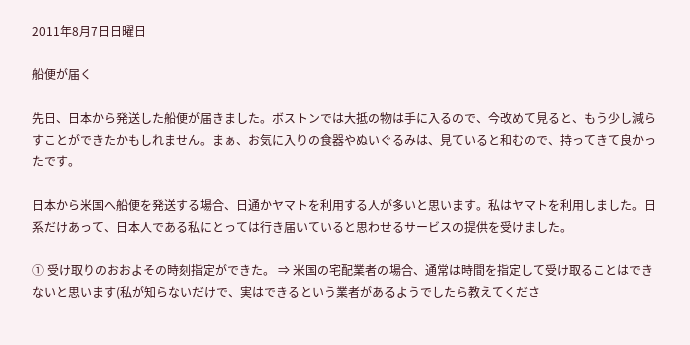2011年8月7日日曜日

船便が届く

先日、日本から発送した船便が届きました。ボストンでは大抵の物は手に入るので、今改めて見ると、もう少し減らすことができたかもしれません。まぁ、お気に入りの食器やぬいぐるみは、見ていると和むので、持ってきて良かったです。

日本から米国へ船便を発送する場合、日通かヤマトを利用する人が多いと思います。私はヤマトを利用しました。日系だけあって、日本人である私にとっては行き届いていると思わせるサービスの提供を受けました。

① 受け取りのおおよその時刻指定ができた。 ⇒ 米国の宅配業者の場合、通常は時間を指定して受け取ることはできないと思います(私が知らないだけで、実はできるという業者があるようでしたら教えてくださ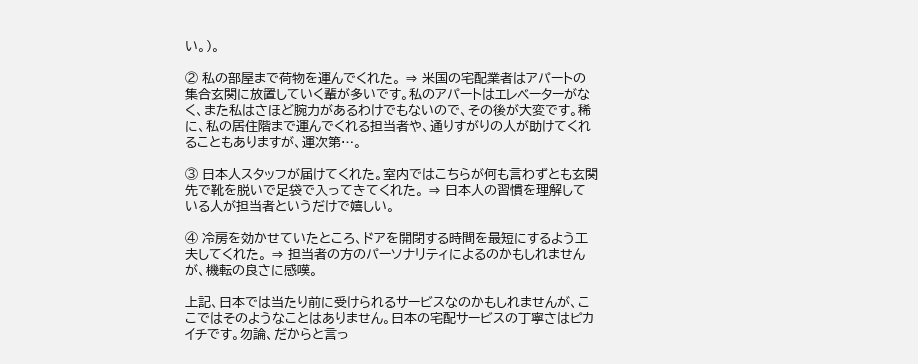い。)。

② 私の部屋まで荷物を運んでくれた。 ⇒ 米国の宅配業者はアパートの集合玄関に放置していく輩が多いです。私のアパートはエレベーターがなく、また私はさほど腕力があるわけでもないので、その後が大変です。稀に、私の居住階まで運んでくれる担当者や、通りすがりの人が助けてくれることもありますが、運次第…。

③ 日本人スタッフが届けてくれた。室内ではこちらが何も言わずとも玄関先で靴を脱いで足袋で入ってきてくれた。 ⇒ 日本人の習慣を理解している人が担当者というだけで嬉しい。

④ 冷房を効かせていたところ、ドアを開閉する時間を最短にするよう工夫してくれた。 ⇒ 担当者の方のパーソナリティによるのかもしれませんが、機転の良さに感嘆。

上記、日本では当たり前に受けられるサービスなのかもしれませんが、ここではそのようなことはありません。日本の宅配サービスの丁寧さはピカイチです。勿論、だからと言っ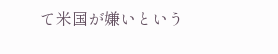て米国が嫌いという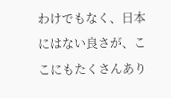わけでもなく、日本にはない良さが、ここにもたくさんあり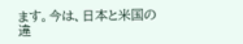ます。今は、日本と米国の違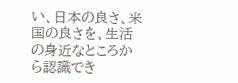い、日本の良さ、米国の良さを、生活の身近なところから認識でき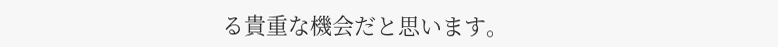る貴重な機会だと思います。